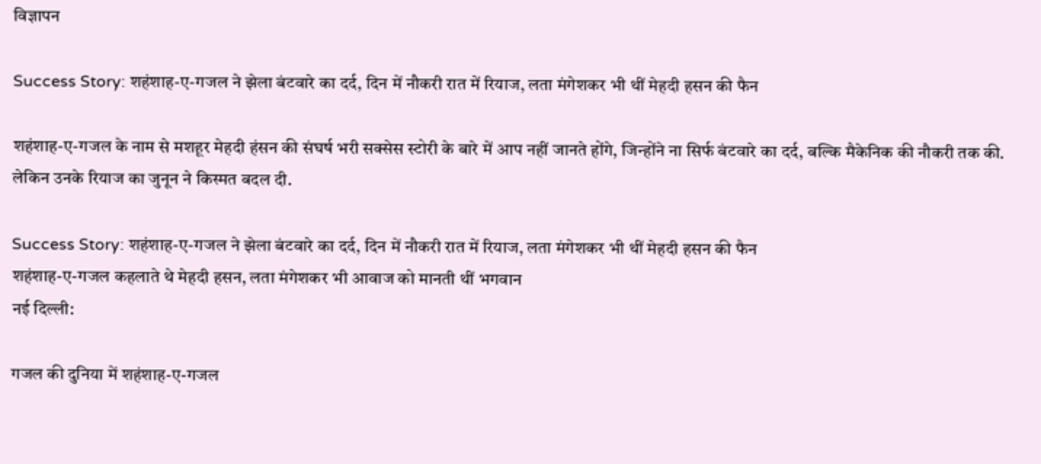विज्ञापन

Success Story: शहंशाह-ए-गजल ने झेला बंटवारे का दर्द, दिन में नौकरी रात में रियाज, लता मंगेशकर भी थीं मेहदी हसन की फैन

शहंशाह-ए-गजल के नाम से मशहूर मेहदी हंसन की संघर्ष भरी सक्सेस स्टोरी के बारे में आप नहीं जानते होंगे, जिन्होंने ना सिर्फ बंटवारे का दर्द, बल्कि मैकेनिक की नौकरी तक की. लेकिन उनके रियाज का जुनून ने किस्मत बदल दी.

Success Story: शहंशाह-ए-गजल ने झेला बंटवारे का दर्द, दिन में नौकरी रात में रियाज, लता मंगेशकर भी थीं मेहदी हसन की फैन
शहंशाह-ए-गजल कहलाते थे मेहदी हसन, लता मंगेशकर भी आवाज को मानती थीं भगवान
नई दिल्ली:

गजल की दुनिया में शहंशाह-ए-गजल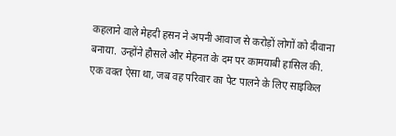कहलाने वाले मेहदी हसन ने अपनी आवाज से करोड़ों लोगों को दीवाना बनाया. उन्होंने हौसले और मेहनत के दम पर कामयाबी हासिल की. एक वक्त ऐसा था, जब वह परिवार का पेट पालने के लिए साइकिल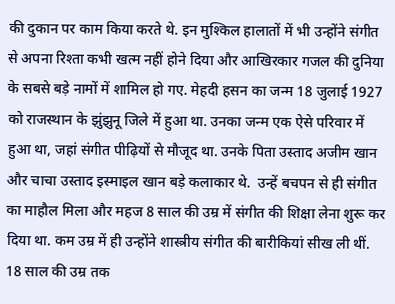की दुकान पर काम किया करते थे. इन मुश्किल हालातों में भी उन्होंने संगीत से अपना रिश्ता कभी खत्म नहीं होने दिया और आखिरकार गजल की दुनिया के सबसे बड़े नामों में शामिल हो गए. मेहदी हसन का जन्म 18 जुलाई 1927 को राजस्थान के झुंझुनू जिले में हुआ था. उनका जन्म एक ऐसे परिवार में हुआ था, जहां संगीत पीढ़ियों से मौजूद था. उनके पिता उस्ताद अजीम खान और चाचा उस्ताद इस्माइल खान बड़े कलाकार थे.  उन्हें बचपन से ही संगीत का माहौल मिला और महज 8 साल की उम्र में संगीत की शिक्षा लेना शुरू कर दिया था. कम उम्र में ही उन्होंने शास्त्रीय संगीत की बारीकियां सीख ली थीं. 18 साल की उम्र तक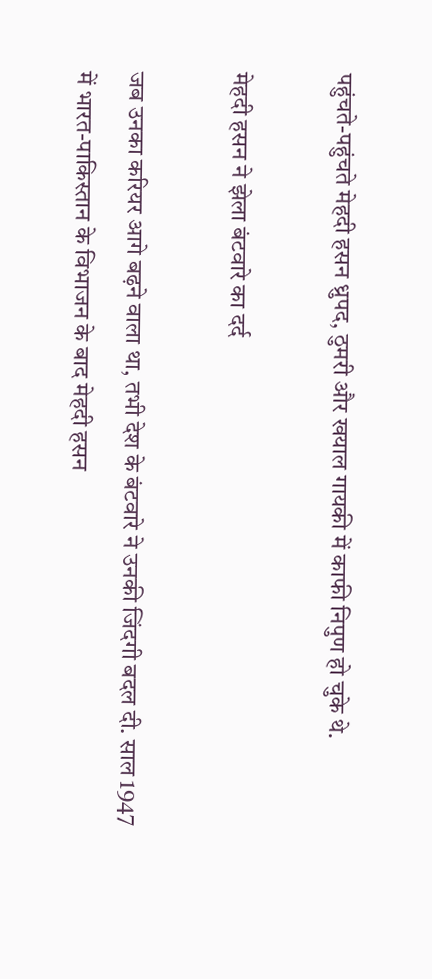पहुंचते-पहुंचते मेहदी हसन ध्रुपद, ठुमरी और खयाल गायकी में काफी निपुण हो चुके थे.

मेहदी हसन ने झेला बंटवारे का दर्द

जब उनका करियर आगे बढ़ने वाला था, तभी देश के बंटवारे ने उनकी जिंदगी बदल दी. साल 1947 में भारत-पाकिस्तान के विभाजन के बाद मेहदी हसन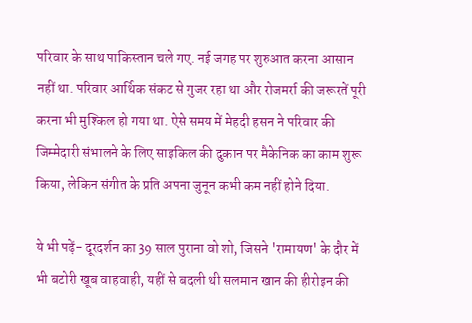परिवार के साथ पाकिस्तान चले गए. नई जगह पर शुरुआत करना आसान नहीं था. परिवार आर्थिक संकट से गुजर रहा था और रोजमर्रा की जरूरतें पूरी करना भी मुश्किल हो गया था. ऐसे समय में मेहदी हसन ने परिवार की जिम्मेदारी संभालने के लिए साइकिल की दुकान पर मैकेनिक का काम शुरू किया, लेकिन संगीत के प्रति अपना जुनून कभी कम नहीं होने दिया.

ये भी पढ़ें- दूरदर्शन का 39 साल पुराना वो शो, जिसने 'रामायण' के दौर में भी बटोरी खूब वाहवाही, यहीं से बदली थी सलमान खान की हीरोइन की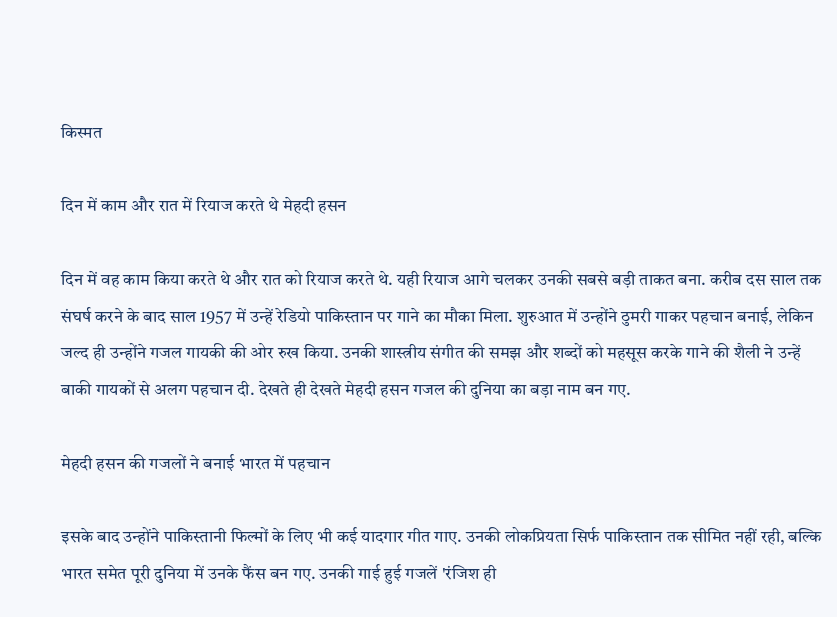किस्मत

दिन में काम और रात में रियाज करते थे मेहदी हसन

दिन में वह काम किया करते थे और रात को रियाज करते थे. यही रियाज आगे चलकर उनकी सबसे बड़ी ताकत बना. करीब दस साल तक संघर्ष करने के बाद साल 1957 में उन्हें रेडियो पाकिस्तान पर गाने का मौका मिला. शुरुआत में उन्होंने ठुमरी गाकर पहचान बनाई, लेकिन जल्द ही उन्होंने गजल गायकी की ओर रुख किया. उनकी शास्त्रीय संगीत की समझ और शब्दों को महसूस करके गाने की शैली ने उन्हें बाकी गायकों से अलग पहचान दी. देखते ही देखते मेहदी हसन गजल की दुनिया का बड़ा नाम बन गए.

मेहदी हसन की गजलों ने बनाई भारत में पहचान

इसके बाद उन्होंने पाकिस्तानी फिल्मों के लिए भी कई यादगार गीत गाए. उनकी लोकप्रियता सिर्फ पाकिस्तान तक सीमित नहीं रही, बल्कि भारत समेत पूरी दुनिया में उनके फैंस बन गए. उनकी गाई हुई गजलें 'रंजिश ही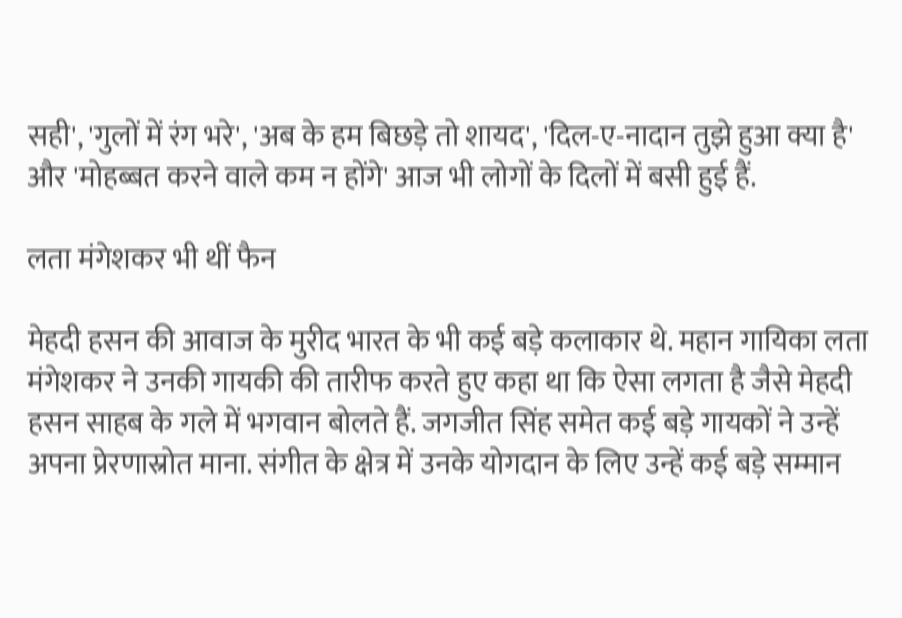सही', 'गुलों में रंग भरे', 'अब के हम बिछड़े तो शायद', 'दिल-ए-नादान तुझे हुआ क्या है' और 'मोहब्बत करने वाले कम न होंगे' आज भी लोगों के दिलों में बसी हुई हैं.

लता मंगेशकर भी थीं फैन

मेहदी हसन की आवाज के मुरीद भारत के भी कई बड़े कलाकार थे. महान गायिका लता मंगेशकर ने उनकी गायकी की तारीफ करते हुए कहा था कि ऐसा लगता है जैसे मेहदी हसन साहब के गले में भगवान बोलते हैं. जगजीत सिंह समेत कई बड़े गायकों ने उन्हें अपना प्रेरणास्रोत माना. संगीत के क्षेत्र में उनके योगदान के लिए उन्हें कई बड़े सम्मान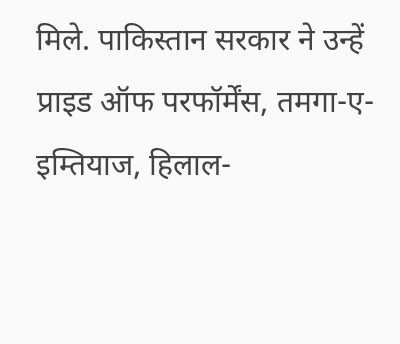मिले. पाकिस्तान सरकार ने उन्हें प्राइड ऑफ परफॉर्मेंस, तमगा-ए-इम्तियाज, हिलाल-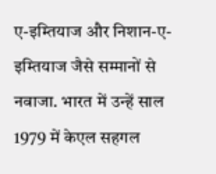ए-इम्तियाज और निशान-ए-इम्तियाज जैसे सम्मानों से नवाजा. भारत में उन्हें साल 1979 में केएल सहगल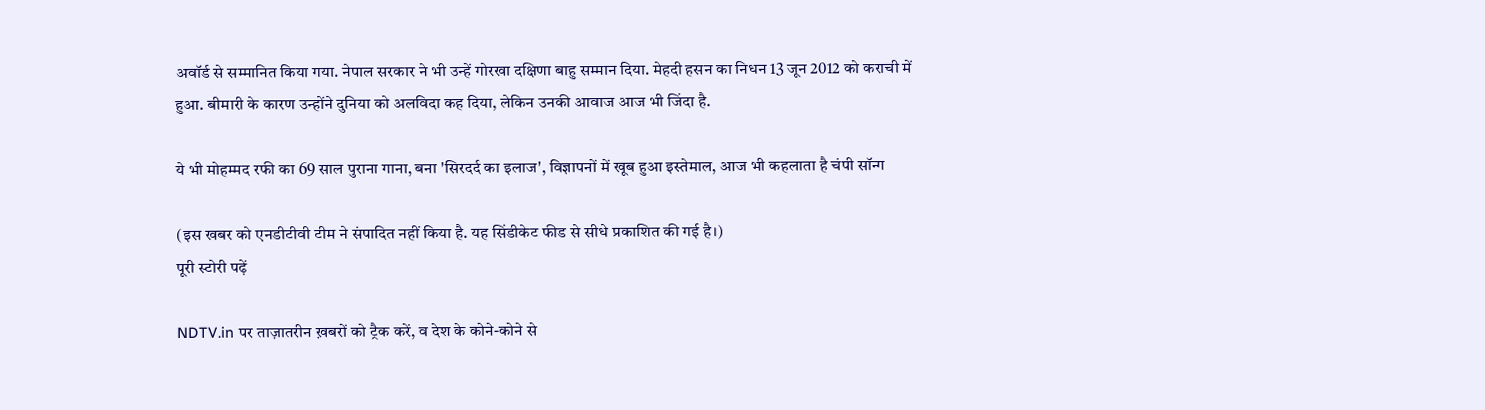अवॉर्ड से सम्मानित किया गया. नेपाल सरकार ने भी उन्हें गोरखा दक्षिणा बाहु सम्मान दिया. मेहदी हसन का निधन 13 जून 2012 को कराची में हुआ. बीमारी के कारण उन्होंने दुनिया को अलविदा कह दिया, लेकिन उनकी आवाज आज भी जिंदा है.

ये भी मोहम्मद रफी का 69 साल पुराना गाना, बना 'सिरदर्द का इलाज', विज्ञापनों में खूब हुआ इस्तेमाल, आज भी कहलाता है चंपी सॉन्ग

(इस खबर को एनडीटीवी टीम ने संपादित नहीं किया है. यह सिंडीकेट फीड से सीधे प्रकाशित की गई है।)
पूरी स्टोरी पढ़ें

NDTV.in पर ताज़ातरीन ख़बरों को ट्रैक करें, व देश के कोने-कोने से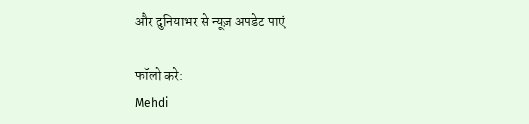और दुनियाभर से न्यूज़ अपडेट पाएं

फॉलो करे:
Mehdi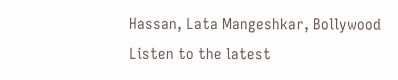Hassan, Lata Mangeshkar, Bollywood
Listen to the latest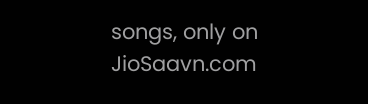songs, only on JioSaavn.com